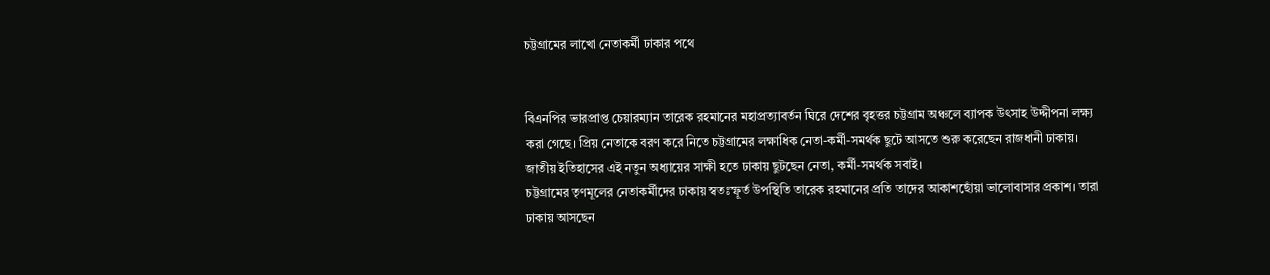চট্টগ্রামের লাখো নেতাকর্মী ঢাকার পথে


বিএনপির ভারপ্রাপ্ত চেয়ারম্যান তারেক রহমানের মহাপ্রত্যাবর্তন ঘিরে দেশের বৃহত্তর চট্টগ্রাম অঞ্চলে ব্যাপক উৎসাহ উদ্দীপনা লক্ষ্য করা গেছে। প্রিয় নেতাকে বরণ করে নিতে চট্টগ্রামের লক্ষাধিক নেতা-কর্মী-সমর্থক ছুটে আসতে শুরু করেছেন রাজধানী ঢাকায়। জাতীয় ইতিহাসের এই নতুন অধ্যায়ের সাক্ষী হতে ঢাকায় ছুটছেন নেতা, কর্মী-সমর্থক সবাই।
চট্টগ্রামের তৃণমূলের নেতাকর্মীদের ঢাকায় স্বতঃস্ফূর্ত উপস্থিতি তারেক রহমানের প্রতি তাদের আকাশছোঁয়া ভালোবাসার প্রকাশ। তারা ঢাকায় আসছেন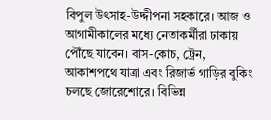বিপুল উৎসাহ-উদ্দীপনা সহকারে। আজ ও আগামীকালের মধ্যে নেতাকর্মীরা ঢাকায় পৌঁছে যাবেন। বাস-কোচ, ট্রেন, আকাশপথে যাত্রা এবং রিজার্ভ গাড়ির বুকিং চলছে জোরেশোরে। বিভিন্ন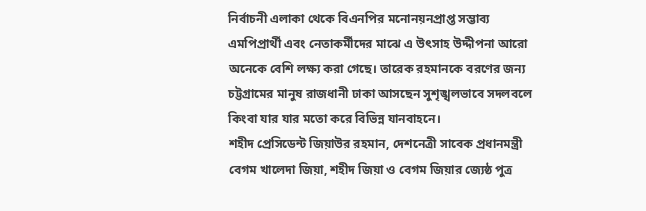নির্বাচনী এলাকা থেকে বিএনপির মনোনয়নপ্রাপ্ত সম্ভাব্য এমপিপ্রার্থী এবং নেতাকর্মীদের মাঝে এ উৎসাহ উদ্দীপনা আরো অনেকে বেশি লক্ষ্য করা গেছে। তারেক রহমানকে বরণের জন্য চট্টগ্রামের মানুষ রাজধানী ঢাকা আসছেন সুশৃঙ্খলভাবে সদলবলে কিংবা যার যার মতো করে বিভিন্ন যানবাহনে।
শহীদ প্রেসিডেন্ট জিয়াউর রহমান, দেশনেত্রী সাবেক প্রধানমন্ত্রী বেগম খালেদা জিয়া, শহীদ জিয়া ও বেগম জিয়ার জ্যেষ্ঠ পুত্র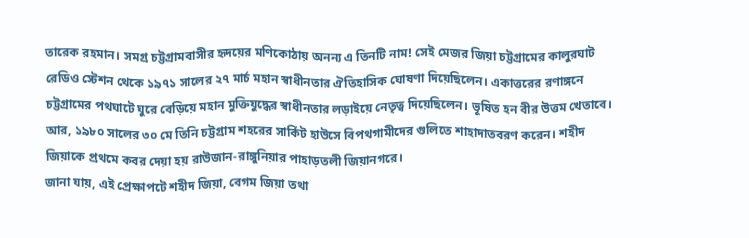তারেক রহমান। সমগ্র চট্টগ্রামবাসীর হৃদয়ের মণিকোঠায় অনন্য এ তিনটি নাম! সেই মেজর জিয়া চট্টগ্রামের কালুরঘাট রেডিও স্টেশন থেকে ১৯৭১ সালের ২৭ মার্চ মহান স্বাধীনতার ঐতিহাসিক ঘোষণা দিয়েছিলেন। একাত্তরের রণাঙ্গনে চট্টগ্রামের পথঘাটে ঘুরে বেড়িয়ে মহান মুক্তিযুদ্ধের স্বাধীনতার লড়াইয়ে নেতৃত্ব দিয়েছিলেন। ভূষিত হন বীর উত্তম খেতাবে। আর, ১৯৮০ সালের ৩০ মে তিনি চট্টগ্রাম শহরের সার্কিট হাউসে বিপথগামীদের গুলিতে শাহাদাতবরণ করেন। শহীদ জিয়াকে প্রথমে কবর দেয়া হয় রাউজান-রাঙ্গুনিয়ার পাহাড়তলী জিয়ানগরে।
জানা যায়, এই প্রেক্ষাপটে শহীদ জিয়া, বেগম জিয়া তথা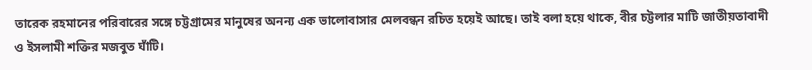তারেক রহমানের পরিবারের সঙ্গে চট্টগ্রামের মানুষের অনন্য এক ভালোবাসার মেলবন্ধন রচিত হয়েই আছে। তাই বলা হয়ে থাকে, বীর চট্টলার মাটি জাতীয়তাবাদী ও ইসলামী শক্তির মজবুত ঘাঁটি।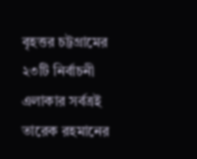বৃহত্তর চট্টগ্রামের ২৩টি নির্বাচনী এলাকার সর্বত্রই তারেক রহমানের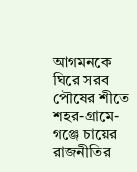আগমনকে ঘিরে সরব পৌষের শীতে শহর-গ্রামে-গঞ্জে চায়ের রাজনীতির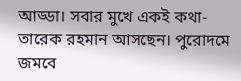আড্ডা। সবার মুখে একই কথা- তারেক রহমান আসছেন। পুরোদমে জমবে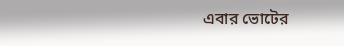এবার ভোটের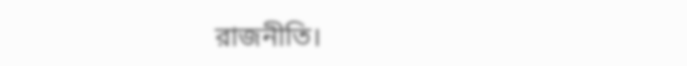রাজনীতি।